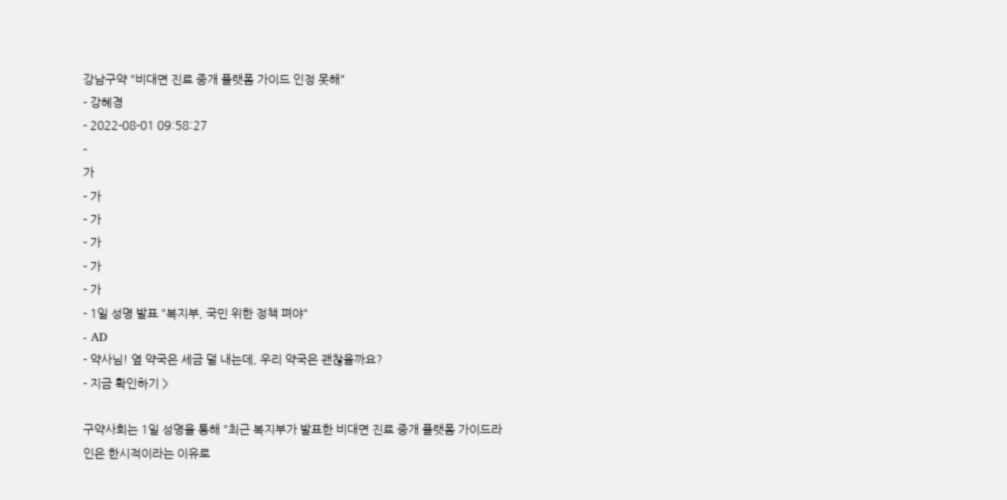강남구약 "비대면 진료 중개 플랫폼 가이드 인정 못해"
- 강혜경
- 2022-08-01 09:58:27
-
가
- 가
- 가
- 가
- 가
- 가
- 1일 성명 발표 "복지부, 국민 위한 정책 펴야"
- AD
- 약사님! 옆 약국은 세금 덜 내는데, 우리 약국은 괜찮을까요?
- 지금 확인하기 >

구약사회는 1일 성명을 통해 "최근 복지부가 발표한 비대면 진료 중개 플랫폼 가이드라인은 한시적이라는 이유로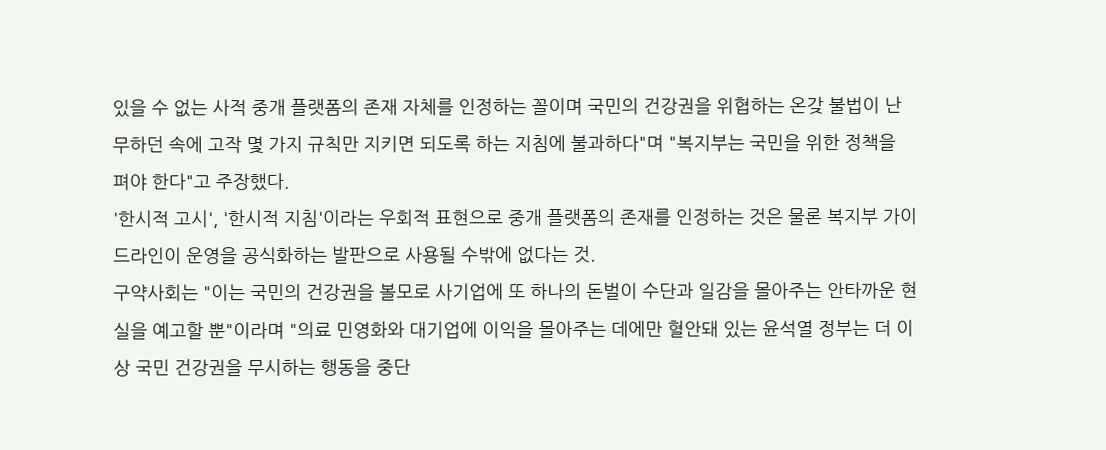있을 수 없는 사적 중개 플랫폼의 존재 자체를 인정하는 꼴이며 국민의 건강권을 위협하는 온갖 불법이 난무하던 속에 고작 몇 가지 규칙만 지키면 되도록 하는 지침에 불과하다"며 "복지부는 국민을 위한 정책을 펴야 한다"고 주장했다.
'한시적 고시', '한시적 지침'이라는 우회적 표현으로 중개 플랫폼의 존재를 인정하는 것은 물론 복지부 가이드라인이 운영을 공식화하는 발판으로 사용될 수밖에 없다는 것.
구약사회는 "이는 국민의 건강권을 볼모로 사기업에 또 하나의 돈벌이 수단과 일감을 몰아주는 안타까운 현실을 예고할 뿐"이라며 "의료 민영화와 대기업에 이익을 몰아주는 데에만 혈안돼 있는 윤석열 정부는 더 이상 국민 건강권을 무시하는 행동을 중단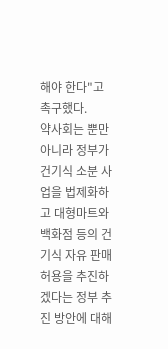해야 한다"고 촉구했다.
약사회는 뿐만 아니라 정부가 건기식 소분 사업을 법제화하고 대형마트와 백화점 등의 건기식 자유 판매 허용을 추진하겠다는 정부 추진 방안에 대해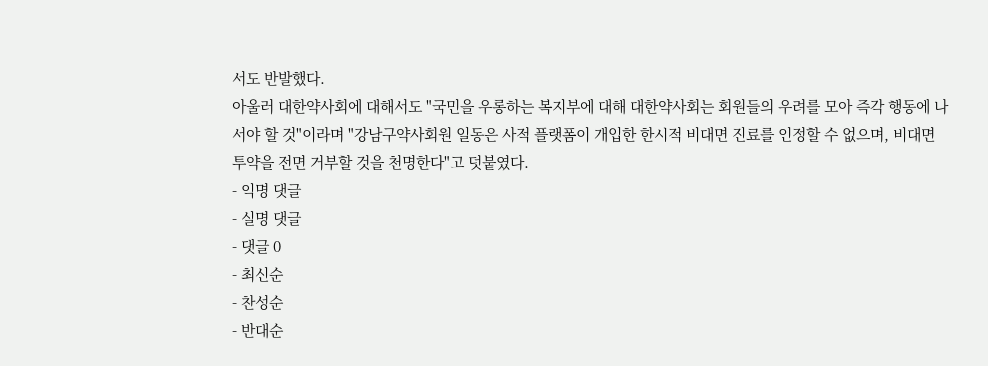서도 반발했다.
아울러 대한약사회에 대해서도 "국민을 우롱하는 복지부에 대해 대한약사회는 회원들의 우려를 모아 즉각 행동에 나서야 할 것"이라며 "강남구약사회원 일동은 사적 플랫폼이 개입한 한시적 비대면 진료를 인정할 수 없으며, 비대면 투약을 전면 거부할 것을 천명한다"고 덧붙였다.
- 익명 댓글
- 실명 댓글
- 댓글 0
- 최신순
- 찬성순
- 반대순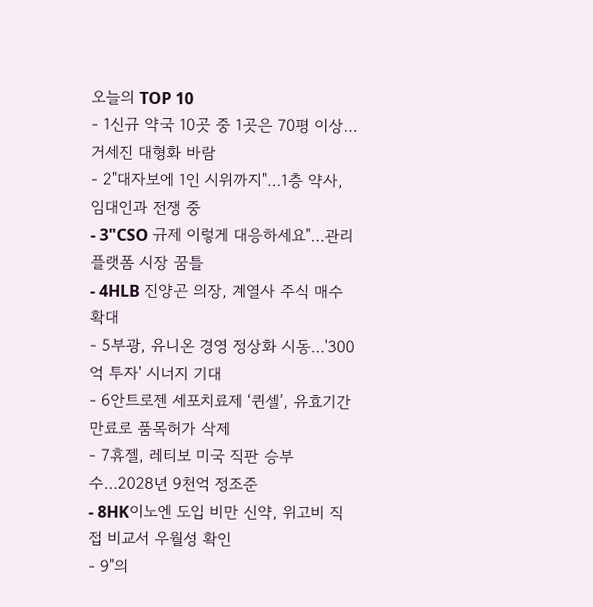오늘의 TOP 10
- 1신규 약국 10곳 중 1곳은 70평 이상…거세진 대형화 바람
- 2"대자보에 1인 시위까지"…1층 약사, 임대인과 전쟁 중
- 3"CSO 규제 이렇게 대응하세요"…관리 플랫폼 시장 꿈틀
- 4HLB 진양곤 의장, 계열사 주식 매수 확대
- 5부광, 유니온 경영 정상화 시동…'300억 투자' 시너지 기대
- 6안트로젠 세포치료제 ‘퀸셀’, 유효기간 만료로 품목허가 삭제
- 7휴젤, 레티보 미국 직판 승부수…2028년 9천억 정조준
- 8HK이노엔 도입 비만 신약, 위고비 직접 비교서 우월성 확인
- 9"의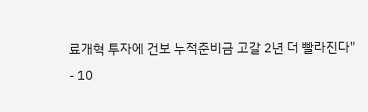료개혁 투자에 건보 누적준비금 고갈 2년 더 빨라진다"
- 10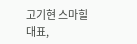고기현 스마힐 대표,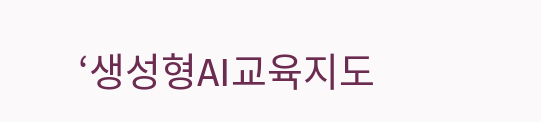‘생성형AI교육지도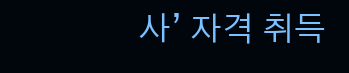사’ 자격 취득